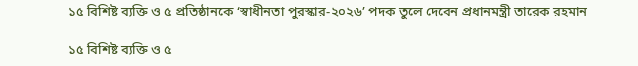১৫ বিশিষ্ট ব্যক্তি ও ৫ প্রতিষ্ঠানকে ‘স্বাধীনতা পুরস্কার-২০২৬’ পদক তুলে দেবেন প্রধানমন্ত্রী তারেক রহমান

১৫ বিশিষ্ট ব্যক্তি ও ৫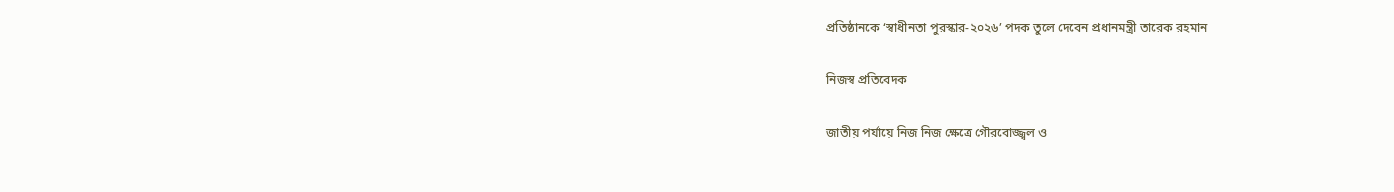প্রতিষ্ঠানকে ‘স্বাধীনতা পুরস্কার-২০২৬’ পদক তুলে দেবেন প্রধানমন্ত্রী তারেক রহমান

নিজস্ব প্রতিবেদক

জাতীয় পর্যায়ে নিজ নিজ ক্ষেত্রে গৌরবোজ্জ্বল ও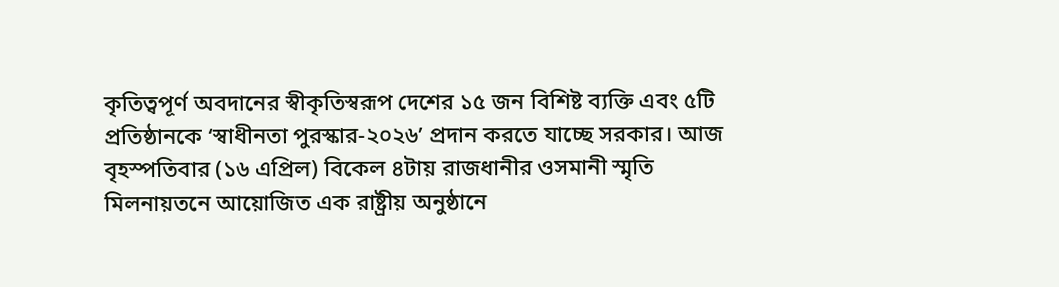কৃতিত্বপূর্ণ অবদানের স্বীকৃতিস্বরূপ দেশের ১৫ জন বিশিষ্ট ব্যক্তি এবং ৫টি প্রতিষ্ঠানকে ‘স্বাধীনতা পুরস্কার-২০২৬’ প্রদান করতে যাচ্ছে সরকার। আজ বৃহস্পতিবার (১৬ এপ্রিল) বিকেল ৪টায় রাজধানীর ওসমানী স্মৃতি মিলনায়তনে আয়োজিত এক রাষ্ট্রীয় অনুষ্ঠানে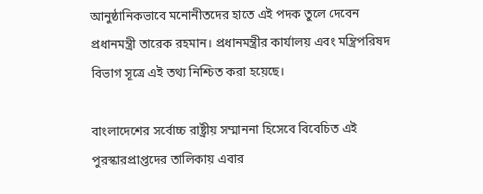আনুষ্ঠানিকভাবে মনোনীতদের হাতে এই পদক তুলে দেবেন প্রধানমন্ত্রী তারেক রহমান। প্রধানমন্ত্রীর কার্যালয় এবং মন্ত্রিপরিষদ বিভাগ সূত্রে এই তথ্য নিশ্চিত করা হয়েছে।

বাংলাদেশের সর্বোচ্চ রাষ্ট্রীয় সম্মাননা হিসেবে বিবেচিত এই পুরস্কারপ্রাপ্তদের তালিকায় এবার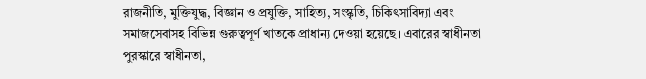রাজনীতি, মুক্তিযুদ্ধ, বিজ্ঞান ও প্রযুক্তি, সাহিত্য, সংস্কৃতি, চিকিৎসাবিদ্যা এবং সমাজসেবাসহ বিভিন্ন গুরুত্বপূর্ণ খাতকে প্রাধান্য দেওয়া হয়েছে। এবারের স্বাধীনতা পুরস্কারে স্বাধীনতা,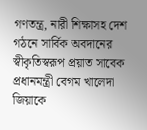গণতন্ত্র, নারী শিক্ষাসহ দেশ গঠনে সার্বিক অবদানের স্বীকৃতিস্বরূপ প্রয়াত সাবেক প্রধানমন্ত্রী বেগম খালেদা জিয়াকে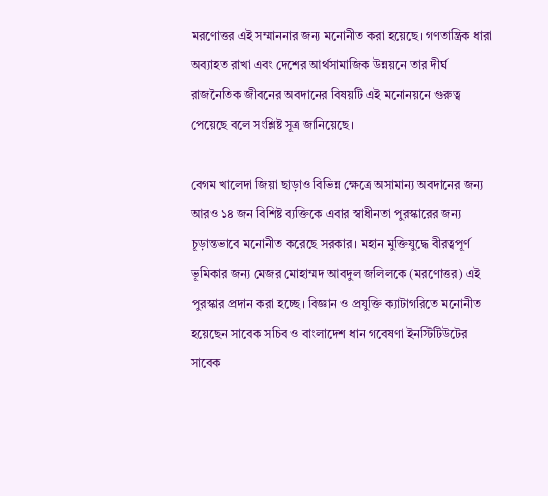মরণোত্তর এই সম্মাননার জন্য মনোনীত করা হয়েছে। গণতান্ত্রিক ধারা অব্যাহত রাখা এবং দেশের আর্থসামাজিক উন্নয়নে তার দীর্ঘ রাজনৈতিক জীবনের অবদানের বিষয়টি এই মনোনয়নে গুরুত্ব পেয়েছে বলে সংশ্লিষ্ট সূত্র জানিয়েছে।

বেগম খালেদা জিয়া ছাড়াও বিভিন্ন ক্ষেত্রে অসামান্য অবদানের জন্য আরও ১৪ জন বিশিষ্ট ব্যক্তিকে এবার স্বাধীনতা পুরস্কারের জন্য চূড়ান্তভাবে মনোনীত করেছে সরকার। মহান মুক্তিযুদ্ধে বীরত্বপূর্ণ ভূমিকার জন্য মেজর মোহাম্মদ আবদুল জলিলকে (মরণোত্তর) এই পুরস্কার প্রদান করা হচ্ছে। বিজ্ঞান ও প্রযুক্তি ক্যাটাগরিতে মনোনীত হয়েছেন সাবেক সচিব ও বাংলাদেশ ধান গবেষণা ইনস্টিটিউটের সাবেক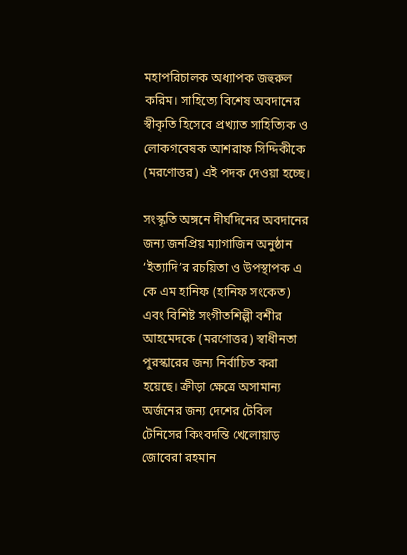মহাপরিচালক অধ্যাপক জহুরুল করিম। সাহিত্যে বিশেষ অবদানের স্বীকৃতি হিসেবে প্রখ্যাত সাহিত্যিক ও লোকগবেষক আশরাফ সিদ্দিকীকে (মরণোত্তর) এই পদক দেওয়া হচ্ছে।

সংস্কৃতি অঙ্গনে দীর্ঘদিনের অবদানের জন্য জনপ্রিয় ম্যাগাজিন অনুষ্ঠান ‘ইত্যাদি’র রচয়িতা ও উপস্থাপক এ কে এম হানিফ (হানিফ সংকেত) এবং বিশিষ্ট সংগীতশিল্পী বশীর আহমেদকে (মরণোত্তর) স্বাধীনতা পুরস্কারের জন্য নির্বাচিত করা হয়েছে। ক্রীড়া ক্ষেত্রে অসামান্য অর্জনের জন্য দেশের টেবিল টেনিসের কিংবদন্তি খেলোয়াড় জোবেরা রহমান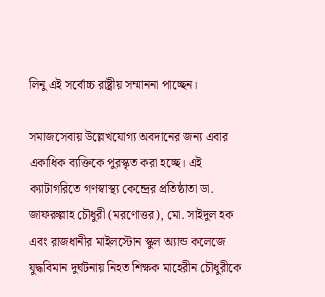লিনু এই সর্বোচ্চ রাষ্ট্রীয় সম্মাননা পাচ্ছেন।

সমাজসেবায় উল্লেখযোগ্য অবদানের জন্য এবার একাধিক ব্যক্তিকে পুরস্কৃত করা হচ্ছে। এই ক্যাটাগরিতে গণস্বাস্থ্য কেন্দ্রের প্রতিষ্ঠাতা ডা. জাফরুল্লাহ চৌধুরী (মরণোত্তর), মো. সাইদুল হক এবং রাজধানীর মাইলস্টোন স্কুল অ্যান্ড কলেজে যুদ্ধবিমান দুর্ঘটনায় নিহত শিক্ষক মাহেরীন চৌধুরীকে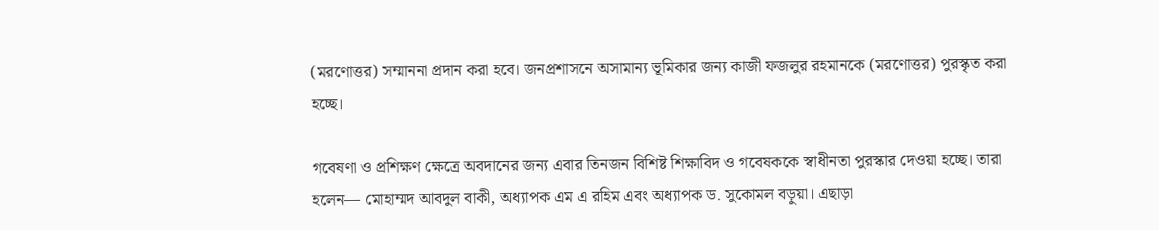(মরণোত্তর) সম্মাননা প্রদান করা হবে। জনপ্রশাসনে অসামান্য ভূমিকার জন্য কাজী ফজলুর রহমানকে (মরণোত্তর) পুরস্কৃত করা হচ্ছে।

গবেষণা ও প্রশিক্ষণ ক্ষেত্রে অবদানের জন্য এবার তিনজন বিশিষ্ট শিক্ষাবিদ ও গবেষককে স্বাধীনতা পুরস্কার দেওয়া হচ্ছে। তারা হলেন— মোহাম্মদ আবদুল বাকী, অধ্যাপক এম এ রহিম এবং অধ্যাপক ড. সুকোমল বড়ুয়া। এছাড়া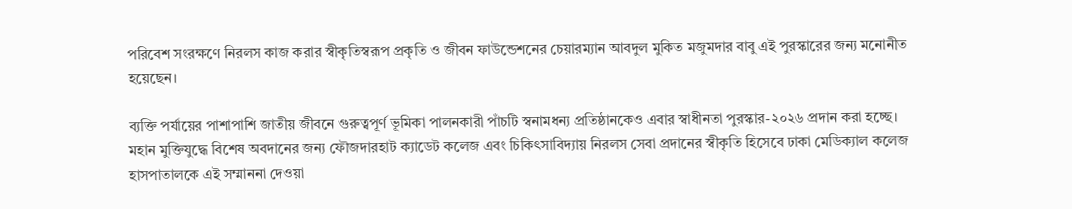পরিবেশ সংরক্ষণে নিরলস কাজ করার স্বীকৃতিস্বরূপ প্রকৃতি ও জীবন ফাউন্ডেশনের চেয়ারম্যান আবদুল মুকিত মজুমদার বাবু এই পুরস্কারের জন্য মনোনীত হয়েছেন।

ব্যক্তি পর্যায়ের পাশাপাশি জাতীয় জীবনে গুরুত্বপূর্ণ ভূমিকা পালনকারী পাঁচটি স্বনামধন্য প্রতিষ্ঠানকেও এবার স্বাধীনতা পুরস্কার-২০২৬ প্রদান করা হচ্ছে। মহান মুক্তিযুদ্ধে বিশেষ অবদানের জন্য ফৌজদারহাট ক্যাডেট কলেজ এবং চিকিৎসাবিদ্যায় নিরলস সেবা প্রদানের স্বীকৃতি হিসেবে ঢাকা মেডিক্যাল কলেজ হাসপাতালকে এই সম্মাননা দেওয়া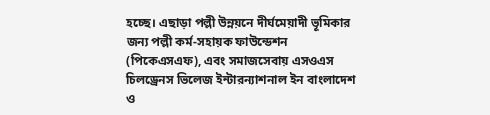হচ্ছে। এছাড়া পল্লী উন্নয়নে দীর্ঘমেয়াদী ভূমিকার জন্য পল্লী কর্ম-সহায়ক ফাউন্ডেশন (পিকেএসএফ), এবং সমাজসেবায় এসওএস চিলড্রেনস ভিলেজ ইন্টারন্যাশনাল ইন বাংলাদেশ ও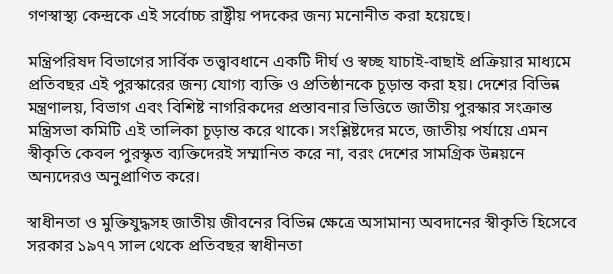গণস্বাস্থ্য কেন্দ্রকে এই সর্বোচ্চ রাষ্ট্রীয় পদকের জন্য মনোনীত করা হয়েছে।

মন্ত্রিপরিষদ বিভাগের সার্বিক তত্ত্বাবধানে একটি দীর্ঘ ও স্বচ্ছ যাচাই-বাছাই প্রক্রিয়ার মাধ্যমে প্রতিবছর এই পুরস্কারের জন্য যোগ্য ব্যক্তি ও প্রতিষ্ঠানকে চূড়ান্ত করা হয়। দেশের বিভিন্ন মন্ত্রণালয়, বিভাগ এবং বিশিষ্ট নাগরিকদের প্রস্তাবনার ভিত্তিতে জাতীয় পুরস্কার সংক্রান্ত মন্ত্রিসভা কমিটি এই তালিকা চূড়ান্ত করে থাকে। সংশ্লিষ্টদের মতে, জাতীয় পর্যায়ে এমন স্বীকৃতি কেবল পুরস্কৃত ব্যক্তিদেরই সম্মানিত করে না, বরং দেশের সামগ্রিক উন্নয়নে অন্যদেরও অনুপ্রাণিত করে।

স্বাধীনতা ও মুক্তিযুদ্ধসহ জাতীয় জীবনের বিভিন্ন ক্ষেত্রে অসামান্য অবদানের স্বীকৃতি হিসেবে সরকার ১৯৭৭ সাল থেকে প্রতিবছর স্বাধীনতা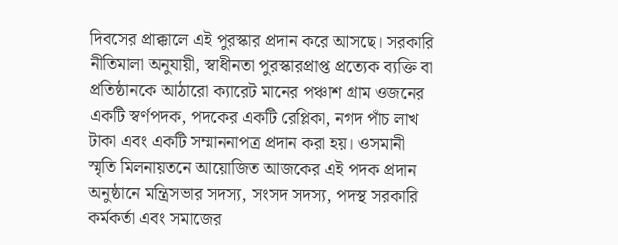দিবসের প্রাক্কালে এই পুরস্কার প্রদান করে আসছে। সরকারি নীতিমালা অনুযায়ী, স্বাধীনতা পুরস্কারপ্রাপ্ত প্রত্যেক ব্যক্তি বা প্রতিষ্ঠানকে আঠারো ক্যারেট মানের পঞ্চাশ গ্রাম ওজনের একটি স্বর্ণপদক, পদকের একটি রেপ্লিকা, নগদ পাঁচ লাখ টাকা এবং একটি সম্মাননাপত্র প্রদান করা হয়। ওসমানী স্মৃতি মিলনায়তনে আয়োজিত আজকের এই পদক প্রদান অনুষ্ঠানে মন্ত্রিসভার সদস্য, সংসদ সদস্য, পদস্থ সরকারি কর্মকর্তা এবং সমাজের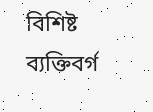বিশিষ্ট ব্যক্তিবর্গ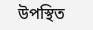উপস্থিত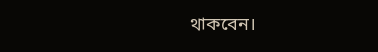থাকবেন।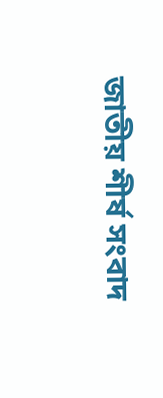জাতীয় শীর্ষ সংবাদ